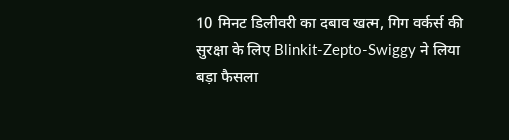10 मिनट डिलीवरी का दबाव खत्म, गिग वर्कर्स की सुरक्षा के लिए Blinkit-Zepto-Swiggy ने लिया बड़ा फैसला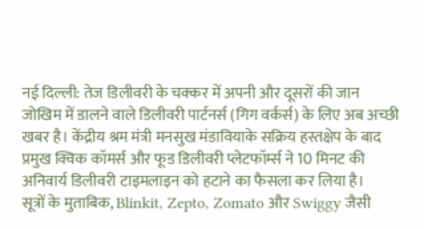नई दिल्ली: तेज डिलीवरी के चक्कर में अपनी और दूसरों की जान जोखिम में डालने वाले डिलीवरी पार्टनर्स (गिग वर्कर्स) के लिए अब अच्छी खबर है। केंद्रीय श्रम मंत्री मनसुख मंडावियाके सक्रिय हस्तक्षेप के बाद प्रमुख क्विक कॉमर्स और फूड डिलीवरी प्लेटफॉर्म्स ने 10 मिनट की अनिवार्य डिलीवरी टाइमलाइन को हटाने का फैसला कर लिया है।
सूत्रों के मुताबिक, Blinkit, Zepto, Zomato और Swiggy जैसी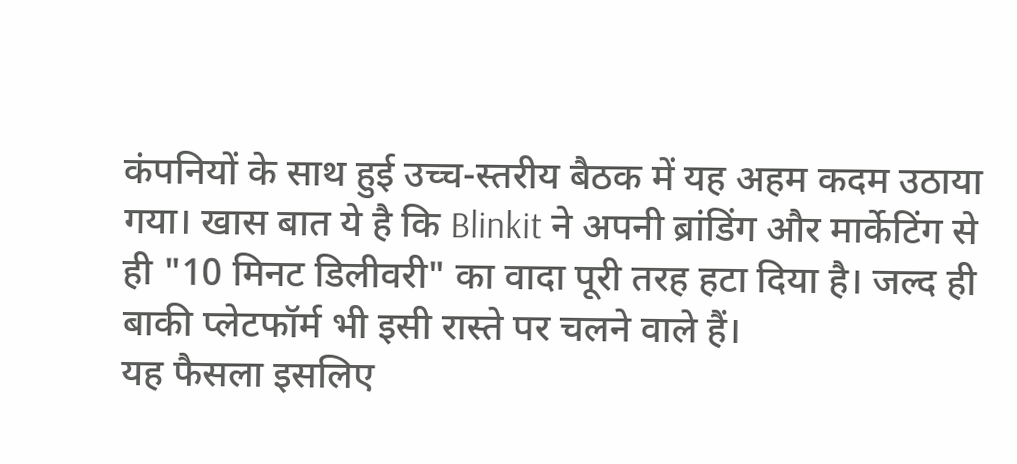कंपनियों के साथ हुई उच्च-स्तरीय बैठक में यह अहम कदम उठाया गया। खास बात ये है कि Blinkit ने अपनी ब्रांडिंग और मार्केटिंग से ही "10 मिनट डिलीवरी" का वादा पूरी तरह हटा दिया है। जल्द ही बाकी प्लेटफॉर्म भी इसी रास्ते पर चलने वाले हैं।
यह फैसला इसलिए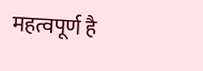महत्वपूर्ण है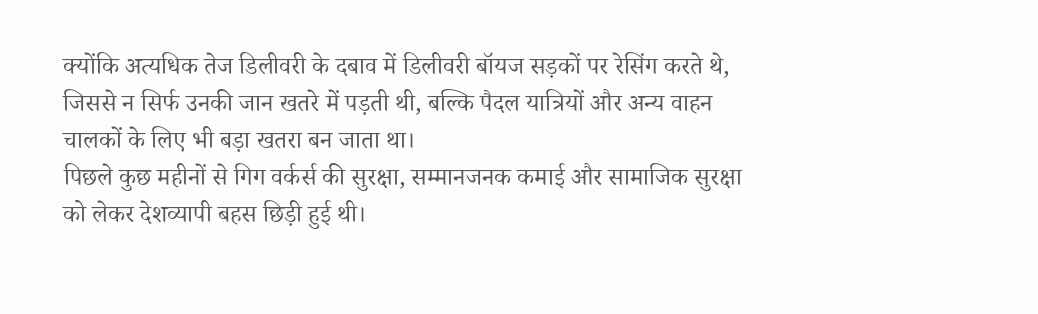क्योंकि अत्यधिक तेज डिलीवरी के दबाव में डिलीवरी बॉयज सड़कों पर रेसिंग करते थे, जिससे न सिर्फ उनकी जान खतरे में पड़ती थी, बल्कि पैदल यात्रियों और अन्य वाहन चालकों के लिए भी बड़ा खतरा बन जाता था।
पिछले कुछ महीनों से गिग वर्कर्स की सुरक्षा, सम्मानजनक कमाई और सामाजिक सुरक्षा को लेकर देशव्यापी बहस छिड़ी हुई थी।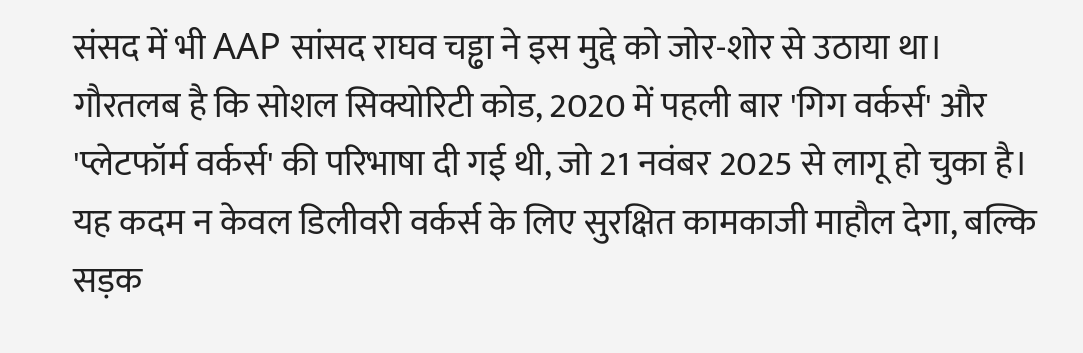संसद में भी AAP सांसद राघव चड्ढा ने इस मुद्दे को जोर-शोर से उठाया था।
गौरतलब है कि सोशल सिक्योरिटी कोड, 2020 में पहली बार 'गिग वर्कर्स' और 'प्लेटफॉर्म वर्कर्स' की परिभाषा दी गई थी, जो 21 नवंबर 2025 से लागू हो चुका है।
यह कदम न केवल डिलीवरी वर्कर्स के लिए सुरक्षित कामकाजी माहौल देगा, बल्कि सड़क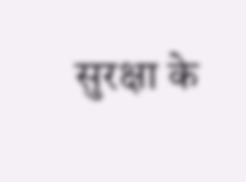सुरक्षा के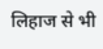लिहाज से भी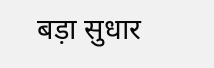बड़ा सुधार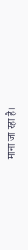माना जा रहा है।